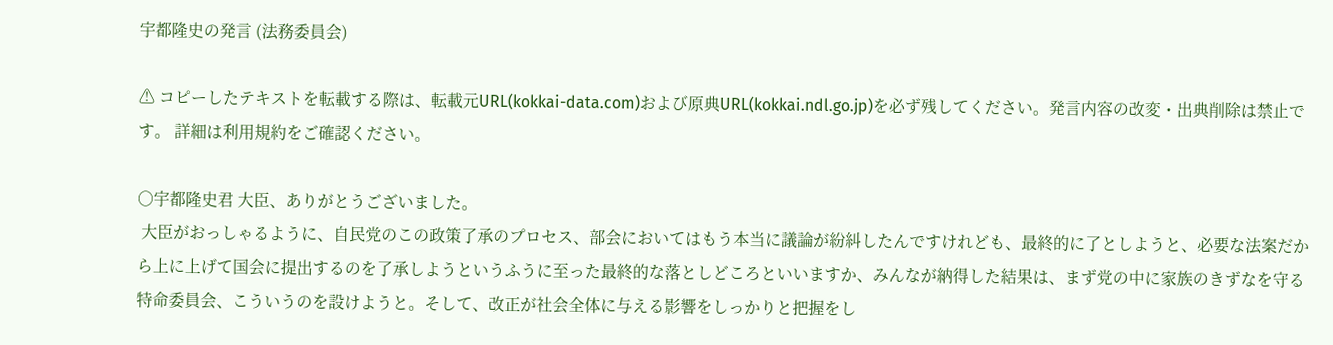宇都隆史の発言 (法務委員会)

⚠ コピーしたテキストを転載する際は、転載元URL(kokkai-data.com)および原典URL(kokkai.ndl.go.jp)を必ず残してください。発言内容の改変・出典削除は禁止です。 詳細は利用規約をご確認ください。

○宇都隆史君 大臣、ありがとうございました。
 大臣がおっしゃるように、自民党のこの政策了承のプロセス、部会においてはもう本当に議論が紛糾したんですけれども、最終的に了としようと、必要な法案だから上に上げて国会に提出するのを了承しようというふうに至った最終的な落としどころといいますか、みんなが納得した結果は、まず党の中に家族のきずなを守る特命委員会、こういうのを設けようと。そして、改正が社会全体に与える影響をしっかりと把握をし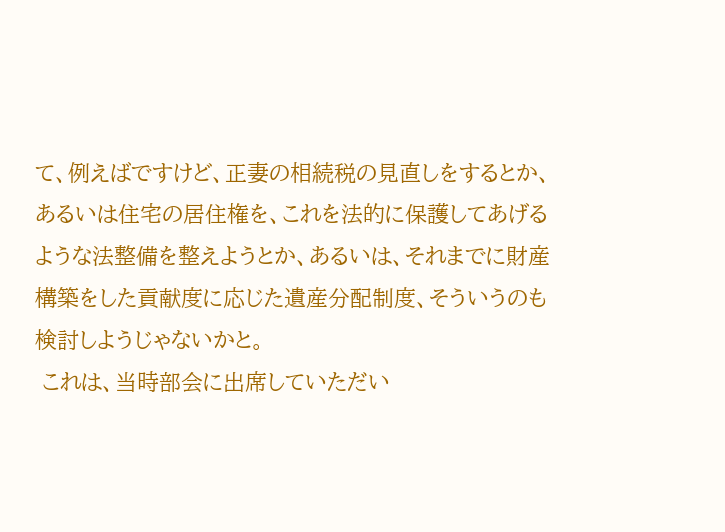て、例えばですけど、正妻の相続税の見直しをするとか、あるいは住宅の居住権を、これを法的に保護してあげるような法整備を整えようとか、あるいは、それまでに財産構築をした貢献度に応じた遺産分配制度、そういうのも検討しようじゃないかと。
 これは、当時部会に出席していただい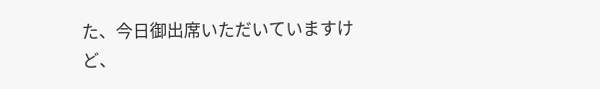た、今日御出席いただいていますけど、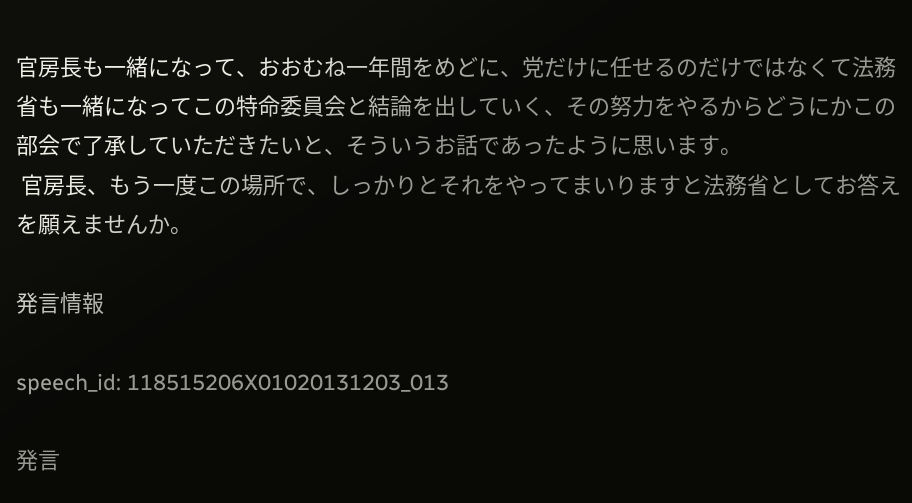官房長も一緒になって、おおむね一年間をめどに、党だけに任せるのだけではなくて法務省も一緒になってこの特命委員会と結論を出していく、その努力をやるからどうにかこの部会で了承していただきたいと、そういうお話であったように思います。
 官房長、もう一度この場所で、しっかりとそれをやってまいりますと法務省としてお答えを願えませんか。

発言情報

speech_id: 118515206X01020131203_013

発言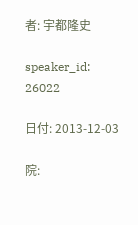者: 宇都隆史

speaker_id: 26022

日付: 2013-12-03

院: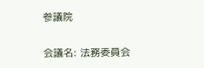参議院

会議名: 法務委員会